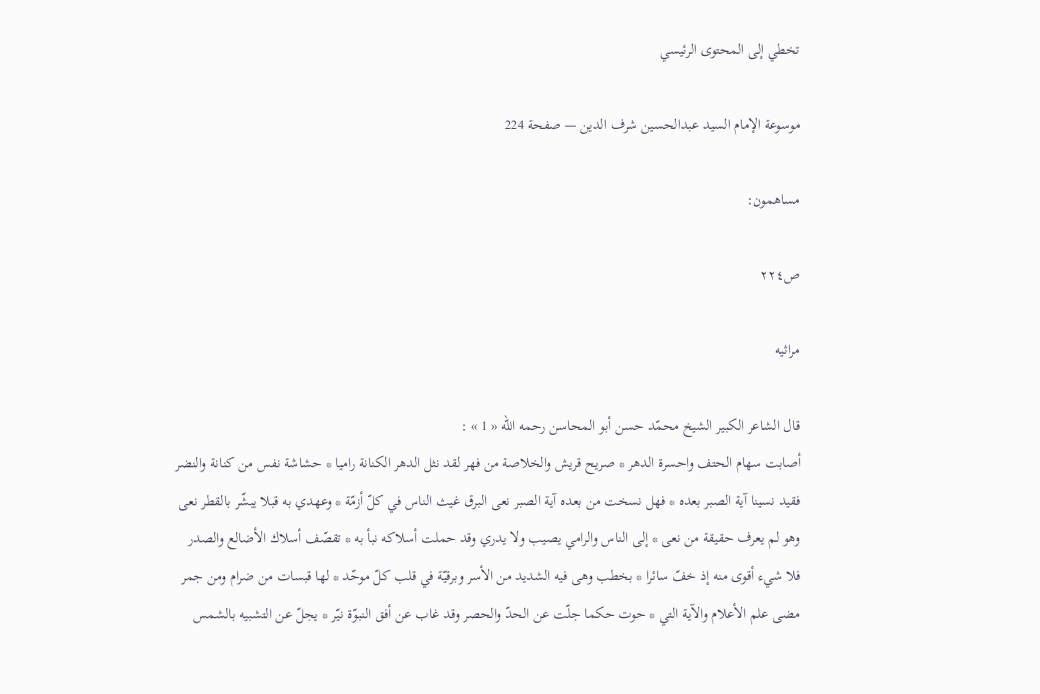تخطي إلى المحتوى الرئيسي

موسوعة الإمام السيد عبدالحسين شرف الدين — صفحة 224

مساهمون:

ص٢٢٤

مراثيه

قال الشاعر الكبير الشيخ محمّد حسن أبو المحاسن رحمه الله « 1 » :
أصابت سهام الحتف واحسرة الدهر * صريح قريش والخلاصة من فهر لقد نثل الدهر الكنانة راميا * حشاشة نفس من كنانة والنضر فقيد نسينا آية الصبر بعده * فهل نسخت من بعده آية الصبر نعى البرق غيث الناس في كلّ أزمّة * وعهدي به قبلا يبشّر بالقطر نعى وهو لم يعرف حقيقة من نعى * إلى الناس والرامي يصيب ولا يدري وقد حملت أسلاكه نبأ به * تقصّف أسلاك الأضالع والصدر فلا شيء أقوى منه إذ خفّ سائرا * بخطب وهى فيه الشديد من الأسر وبرقيّة في قلب كلّ موحّد * لها قبسات من ضرام ومن جمر مضى علم الأعلام والآية التي * حوت حكما جلّت عن الحدّ والحصر وقد غاب عن أفق النبوّة نيّر * يجلّ عن التشبيه بالشمس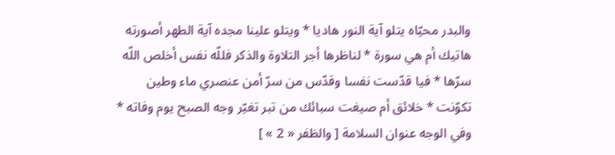والبدر محيّاه يتلو آية النور هاديا * ويتلو علينا مجده آية الطهر أصورته هاتيك أم هي سورة * لناظرها أجر التلاوة والذكر فللّه نفس أخلص اللّه سرّها * فيا قدّست نفسا وقدّس من سرّ أمن عنصري ماء وطين تكوّنت * خلائق أم صيغت سبائك من تبر تغيّر وجه الصبح يوم وفاته * وفي الوجه عنوان السلامة [ والظفر « 2 » ]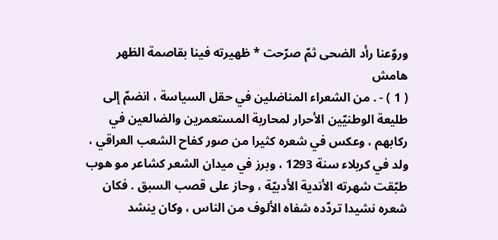وروّعنا رأد الضحى ثمّ صرّحت * ظهيرته فينا بقاصمة الظهر
هامش
( 1 ) - . من الشعراء المناضلين في حقل السياسة ، انضمّ إلى طليعة الوطنيّين الأحرار لمحاربة المستعمرين والضالعين في ركابهم ، وعكس في شعره كثيرا من صور كفاح الشعب العراقي ، ولد في كربلاء سنة 1293 ، وبرز في ميدان الشعر كشاعر مو هوب طبّقت شهرته الأندية الأدبيّة ، وحاز على قصب السبق . فكان شعره نشيدا تردّده شفاه الألوف من الناس ، وكان ينشد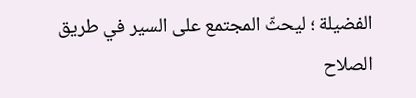الفضيلة ؛ ليحثّ المجتمع على السير في طريق الصلاح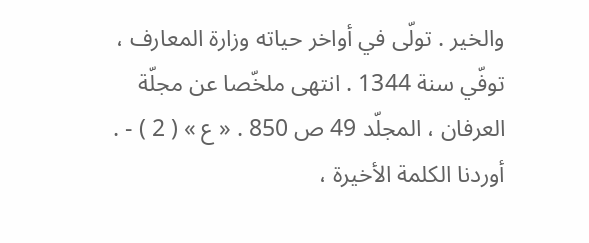والخير . تولّى في أواخر حياته وزارة المعارف ، توفّي سنة 1344 . انتهى ملخّصا عن مجلّة العرفان ، المجلّد 49 ص 850 . « ع » ( 2 ) - . أوردنا الكلمة الأخيرة ،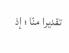تقديرا منّا ؛ إذ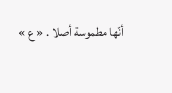أنّها مطموسة أصلا . « ع »